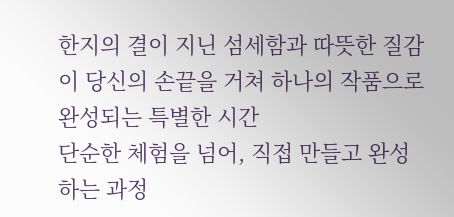한지의 결이 지닌 섬세함과 따뜻한 질감이 당신의 손끝을 거쳐 하나의 작품으로 완성되는 특별한 시간
단순한 체험을 넘어, 직접 만들고 완성하는 과정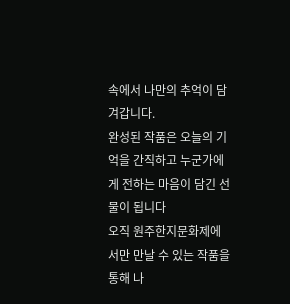속에서 나만의 추억이 담겨갑니다.
완성된 작품은 오늘의 기억을 간직하고 누군가에게 전하는 마음이 담긴 선물이 됩니다
오직 원주한지문화제에서만 만날 수 있는 작품을 통해 나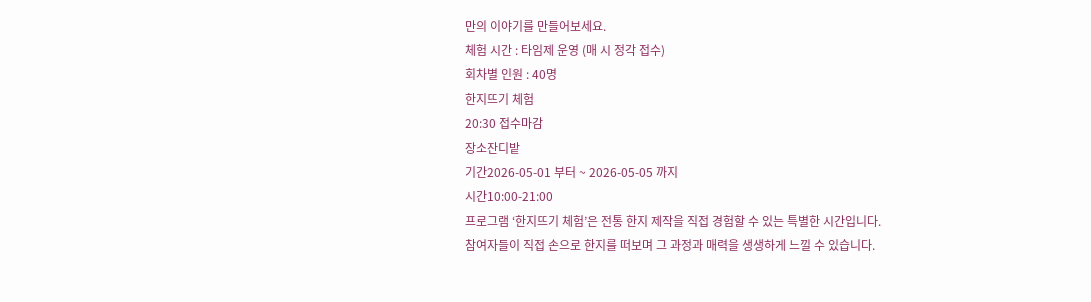만의 이야기를 만들어보세요.
체험 시간 : 타임제 운영 (매 시 정각 접수)
회차별 인원 : 40명
한지뜨기 체험
20:30 접수마감
장소잔디밭
기간2026-05-01 부터 ~ 2026-05-05 까지
시간10:00-21:00
프로그램 ‘한지뜨기 체험’은 전통 한지 제작을 직접 경험할 수 있는 특별한 시간입니다.
참여자들이 직접 손으로 한지를 떠보며 그 과정과 매력을 생생하게 느낄 수 있습니다.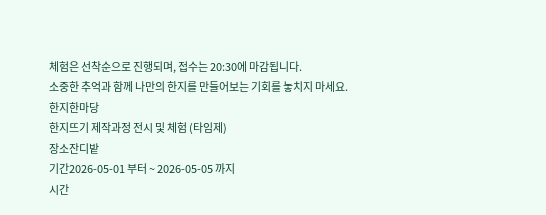체험은 선착순으로 진행되며, 접수는 20:30에 마감됩니다.
소중한 추억과 함께 나만의 한지를 만들어보는 기회를 놓치지 마세요.
한지한마당
한지뜨기 제작과정 전시 및 체험 (타임제)
장소잔디밭
기간2026-05-01 부터 ~ 2026-05-05 까지
시간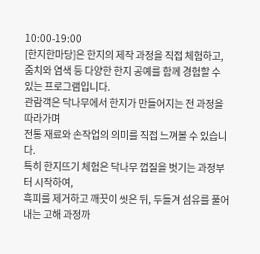10:00-19:00
[한지한마당]은 한지의 제작 과정을 직접 체험하고,
줌치와 염색 등 다양한 한지 공예를 함께 경험할 수 있는 프로그램입니다.
관람객은 닥나무에서 한지가 만들어지는 전 과정을 따라가며
전통 재료와 손작업의 의미를 직접 느껴볼 수 있습니다.
특히 한지뜨기 체험은 닥나무 껍질을 벗기는 과정부터 시작하여,
흑피를 제거하고 깨끗이 씻은 뒤, 두들겨 섬유를 풀어내는 고해 과정까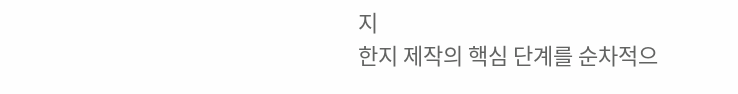지
한지 제작의 핵심 단계를 순차적으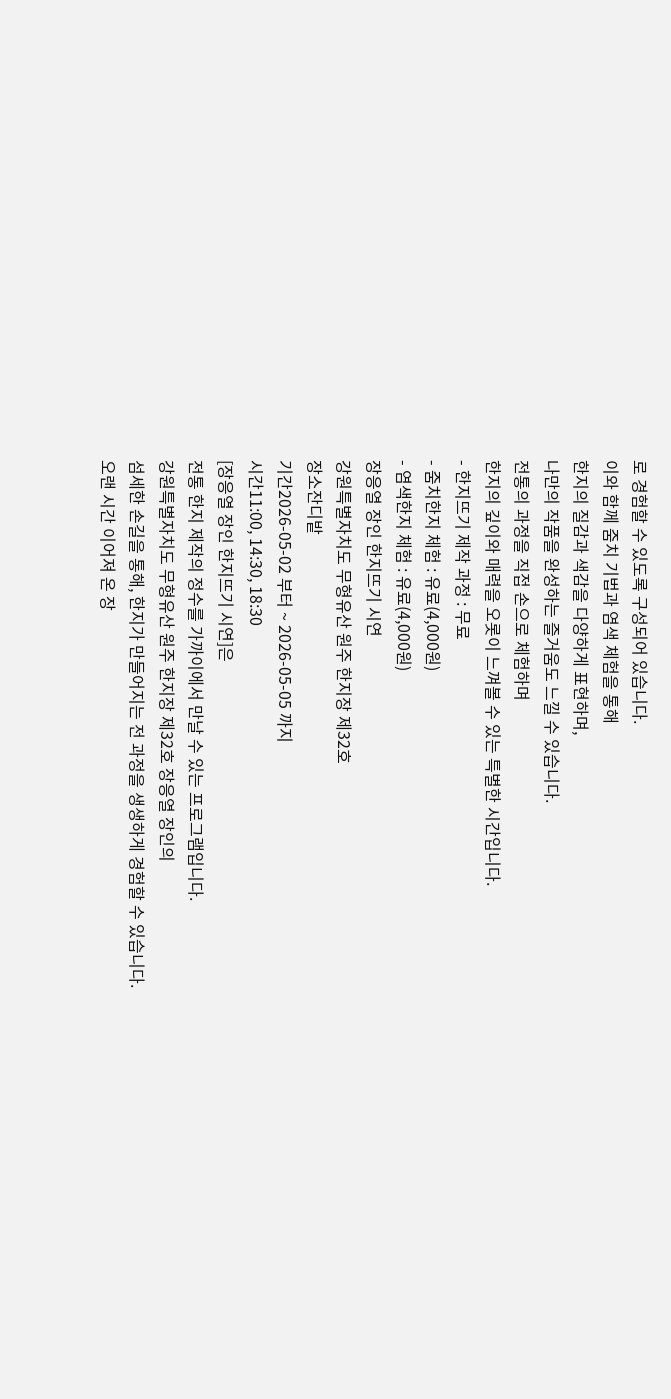로 경험할 수 있도록 구성되어 있습니다.
이와 함께 줌치 기법과 염색 체험을 통해
한지의 질감과 색감을 다양하게 표현하며,
나만의 작품을 완성하는 즐거움도 느낄 수 있습니다.
전통의 과정을 직접 손으로 체험하며
한지의 깊이와 매력을 오롯이 느껴볼 수 있는 특별한 시간입니다.
- 한지뜨기 제작 과정 : 무료
- 줌치한지 체험 : 유료(4,000원)
- 염색한지 체험 : 유료(4,000원)
장응열 장인 한지뜨기 시연
강원특별자치도 무형유산 원주 한지장 제32호
장소잔디밭
기간2026-05-02 부터 ~ 2026-05-05 까지
시간11:00, 14:30, 18:30
[장응열 장인 한지뜨기 시연]은
전통 한지 제작의 정수를 가까이에서 만날 수 있는 프로그램입니다.
강원특별자치도 무형유산 원주 한지장 제32호 장응열 장인의
섬세한 손길을 통해, 한지가 만들어지는 전 과정을 생생하게 경험할 수 있습니다.
오랜 시간 이어져 온 장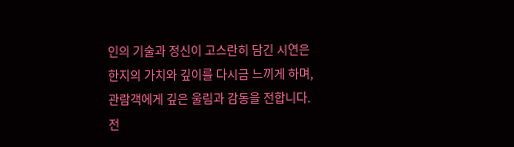인의 기술과 정신이 고스란히 담긴 시연은
한지의 가치와 깊이를 다시금 느끼게 하며,
관람객에게 깊은 울림과 감동을 전합니다.
전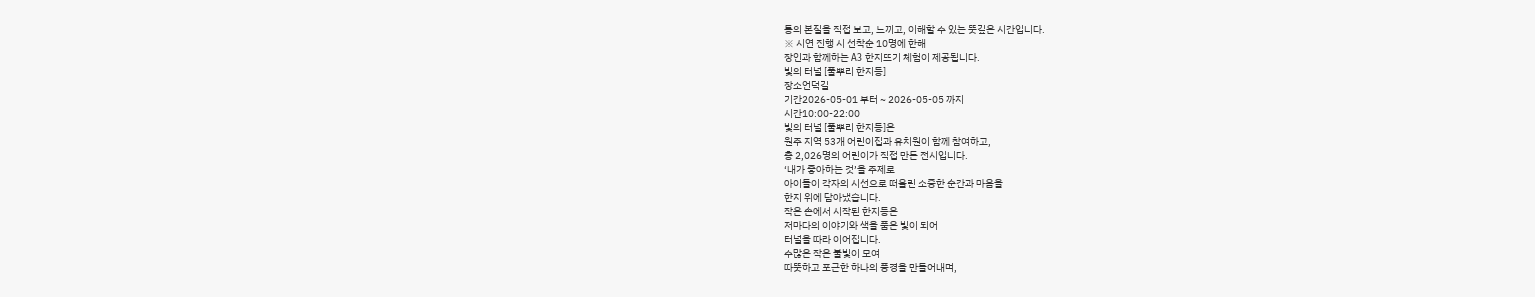통의 본질을 직접 보고, 느끼고, 이해할 수 있는 뜻깊은 시간입니다.
※ 시연 진행 시 선착순 10명에 한해
장인과 함께하는 A3 한지뜨기 체험이 제공됩니다.
빛의 터널 [풀뿌리 한지등]
장소언덕길
기간2026-05-01 부터 ~ 2026-05-05 까지
시간10:00-22:00
빛의 터널 [풀뿌리 한지등]은
원주 지역 53개 어린이집과 유치원이 함께 참여하고,
총 2,026명의 어린이가 직접 만든 전시입니다.
‘내가 좋아하는 것’을 주제로
아이들이 각자의 시선으로 떠올린 소중한 순간과 마음을
한지 위에 담아냈습니다.
작은 손에서 시작된 한지등은
저마다의 이야기와 색을 품은 빛이 되어
터널을 따라 이어집니다.
수많은 작은 불빛이 모여
따뜻하고 포근한 하나의 풍경을 만들어내며,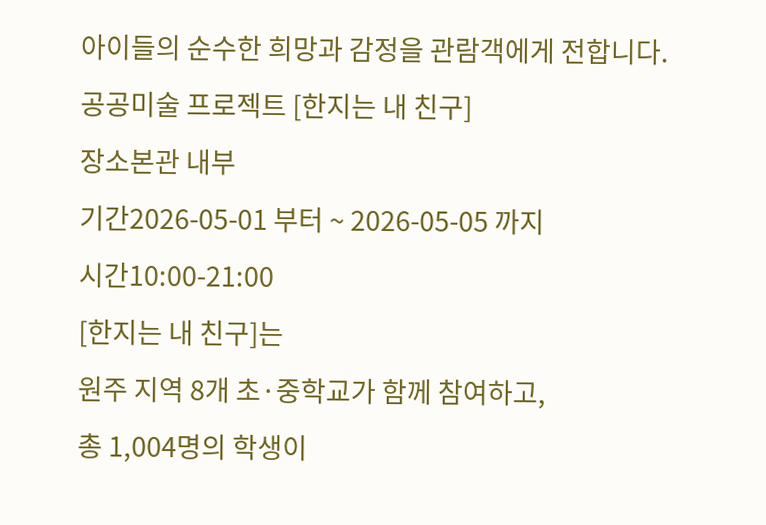아이들의 순수한 희망과 감정을 관람객에게 전합니다.
공공미술 프로젝트 [한지는 내 친구]
장소본관 내부
기간2026-05-01 부터 ~ 2026-05-05 까지
시간10:00-21:00
[한지는 내 친구]는
원주 지역 8개 초·중학교가 함께 참여하고,
총 1,004명의 학생이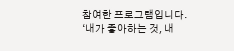참여한 프로그램입니다.
‘내가 좋아하는 것, 내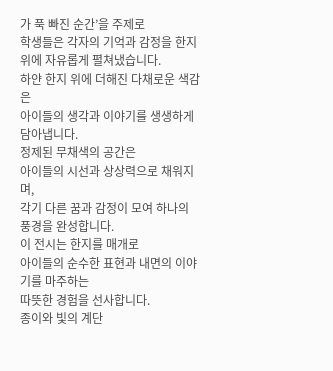가 푹 빠진 순간’을 주제로
학생들은 각자의 기억과 감정을 한지 위에 자유롭게 펼쳐냈습니다.
하얀 한지 위에 더해진 다채로운 색감은
아이들의 생각과 이야기를 생생하게 담아냅니다.
정제된 무채색의 공간은
아이들의 시선과 상상력으로 채워지며,
각기 다른 꿈과 감정이 모여 하나의 풍경을 완성합니다.
이 전시는 한지를 매개로
아이들의 순수한 표현과 내면의 이야기를 마주하는
따뜻한 경험을 선사합니다.
종이와 빛의 계단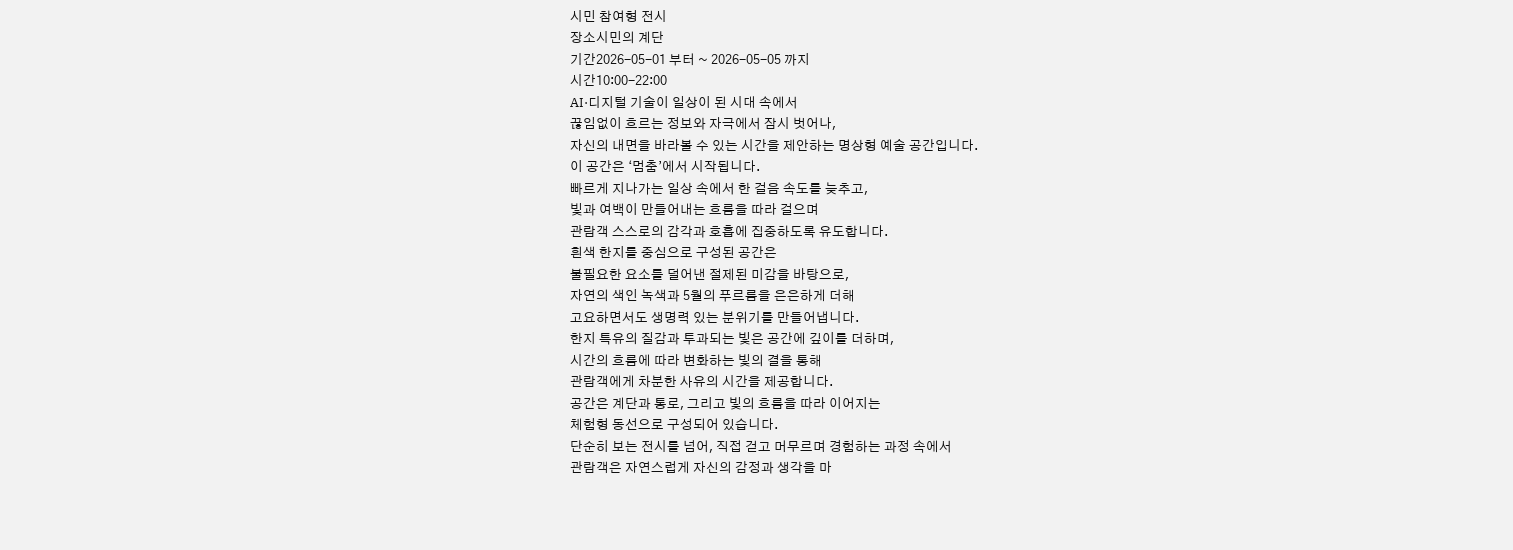시민 참여형 전시
장소시민의 계단
기간2026-05-01 부터 ~ 2026-05-05 까지
시간10:00-22:00
AI·디지털 기술이 일상이 된 시대 속에서
끊임없이 흐르는 정보와 자극에서 잠시 벗어나,
자신의 내면을 바라볼 수 있는 시간을 제안하는 명상형 예술 공간입니다.
이 공간은 ‘멈춤’에서 시작됩니다.
빠르게 지나가는 일상 속에서 한 걸음 속도를 늦추고,
빛과 여백이 만들어내는 흐름을 따라 걸으며
관람객 스스로의 감각과 호흡에 집중하도록 유도합니다.
흰색 한지를 중심으로 구성된 공간은
불필요한 요소를 덜어낸 절제된 미감을 바탕으로,
자연의 색인 녹색과 5월의 푸르름을 은은하게 더해
고요하면서도 생명력 있는 분위기를 만들어냅니다.
한지 특유의 질감과 투과되는 빛은 공간에 깊이를 더하며,
시간의 흐름에 따라 변화하는 빛의 결을 통해
관람객에게 차분한 사유의 시간을 제공합니다.
공간은 계단과 통로, 그리고 빛의 흐름을 따라 이어지는
체험형 동선으로 구성되어 있습니다.
단순히 보는 전시를 넘어, 직접 걷고 머무르며 경험하는 과정 속에서
관람객은 자연스럽게 자신의 감정과 생각을 마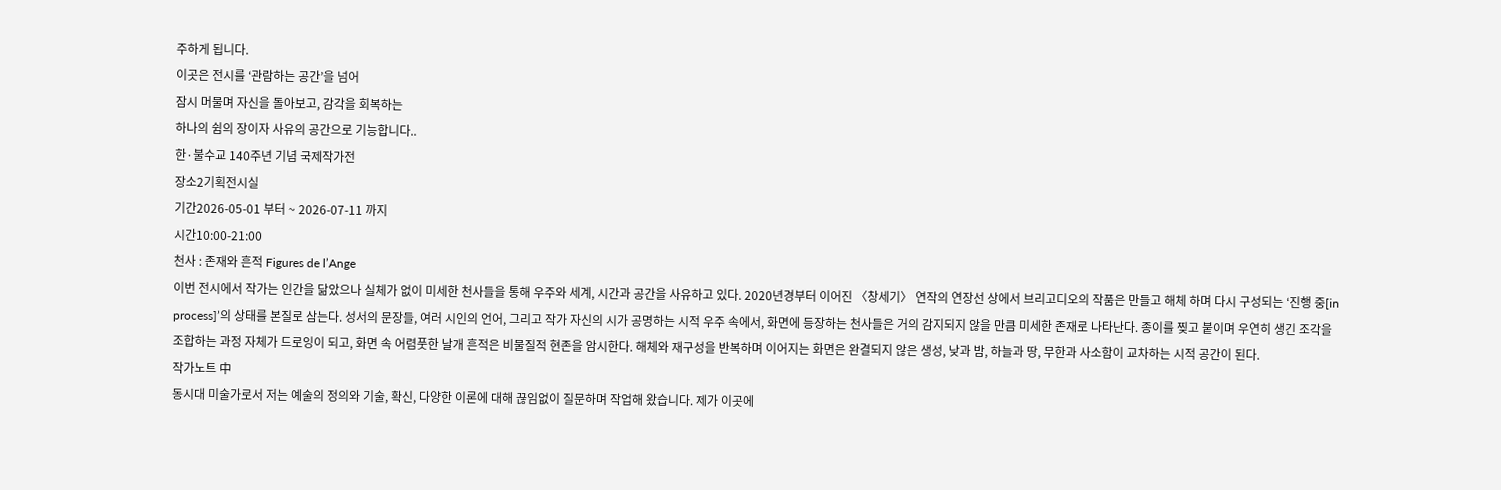주하게 됩니다.
이곳은 전시를 ‘관람하는 공간’을 넘어
잠시 머물며 자신을 돌아보고, 감각을 회복하는
하나의 쉼의 장이자 사유의 공간으로 기능합니다..
한·불수교 140주년 기념 국제작가전
장소2기획전시실
기간2026-05-01 부터 ~ 2026-07-11 까지
시간10:00-21:00
천사 : 존재와 흔적 Figures de l’Ange
이번 전시에서 작가는 인간을 닮았으나 실체가 없이 미세한 천사들을 통해 우주와 세계, 시간과 공간을 사유하고 있다. 2020년경부터 이어진 〈창세기〉 연작의 연장선 상에서 브리고디오의 작품은 만들고 해체 하며 다시 구성되는 ‘진행 중[in process]’의 상태를 본질로 삼는다. 성서의 문장들, 여러 시인의 언어, 그리고 작가 자신의 시가 공명하는 시적 우주 속에서, 화면에 등장하는 천사들은 거의 감지되지 않을 만큼 미세한 존재로 나타난다. 종이를 찢고 붙이며 우연히 생긴 조각을 조합하는 과정 자체가 드로잉이 되고, 화면 속 어렴풋한 날개 흔적은 비물질적 현존을 암시한다. 해체와 재구성을 반복하며 이어지는 화면은 완결되지 않은 생성, 낮과 밤, 하늘과 땅, 무한과 사소함이 교차하는 시적 공간이 된다.
작가노트 中
동시대 미술가로서 저는 예술의 정의와 기술, 확신, 다양한 이론에 대해 끊임없이 질문하며 작업해 왔습니다. 제가 이곳에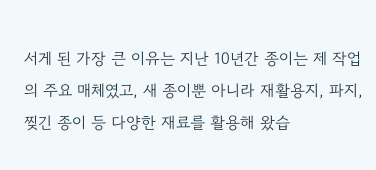서게 된 가장 큰 이유는 지난 10년간 종이는 제 작업의 주요 매체였고, 새 종이뿐 아니라 재활용지, 파지, 찢긴 종이 등 다양한 재료를 활용해 왔습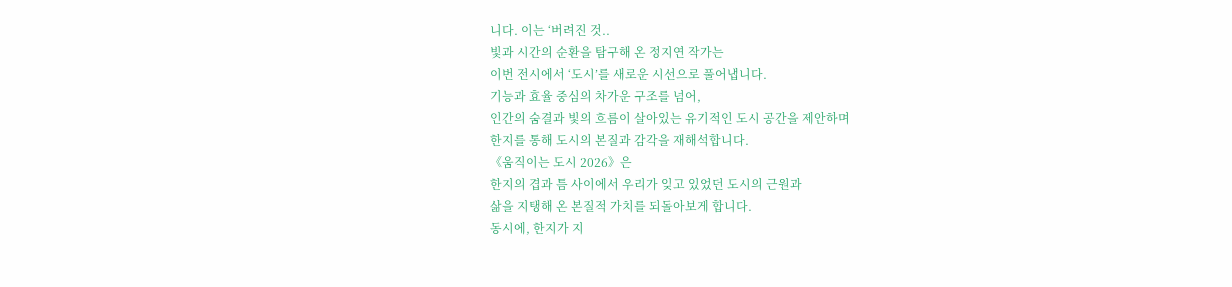니다. 이는 ‘버려진 것..
빛과 시간의 순환을 탐구해 온 정지연 작가는
이번 전시에서 ‘도시’를 새로운 시선으로 풀어냅니다.
기능과 효율 중심의 차가운 구조를 넘어,
인간의 숨결과 빛의 흐름이 살아있는 유기적인 도시 공간을 제안하며
한지를 통해 도시의 본질과 감각을 재해석합니다.
《움직이는 도시 2026》은
한지의 겹과 틈 사이에서 우리가 잊고 있었던 도시의 근원과
삶을 지탱해 온 본질적 가치를 되돌아보게 합니다.
동시에, 한지가 지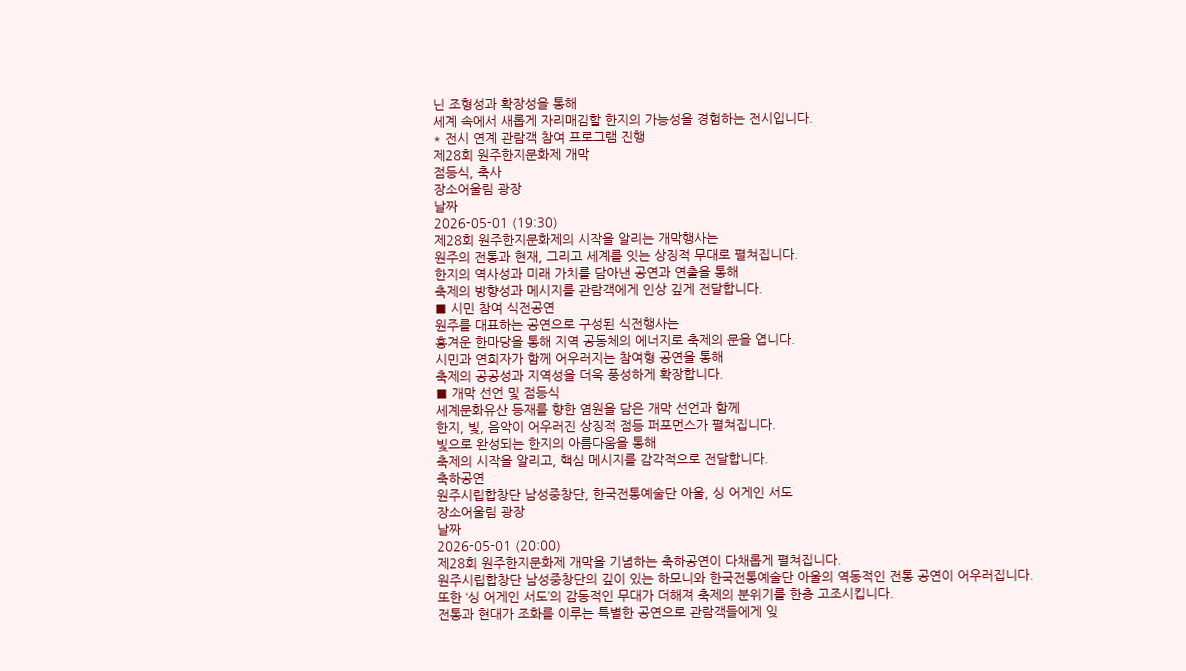닌 조형성과 확장성을 통해
세계 속에서 새롭게 자리매김할 한지의 가능성을 경험하는 전시입니다.
* 전시 연계 관람객 참여 프로그램 진행
제28회 원주한지문화제 개막
점등식, 축사
장소어울림 광장
날짜
2026-05-01 (19:30)
제28회 원주한지문화제의 시작을 알리는 개막행사는
원주의 전통과 현재, 그리고 세계를 잇는 상징적 무대로 펼쳐집니다.
한지의 역사성과 미래 가치를 담아낸 공연과 연출을 통해
축제의 방향성과 메시지를 관람객에게 인상 깊게 전달합니다.
■ 시민 참여 식전공연
원주를 대표하는 공연으로 구성된 식전행사는
흥겨운 한마당을 통해 지역 공동체의 에너지로 축제의 문을 엽니다.
시민과 연희자가 함께 어우러지는 참여형 공연을 통해
축제의 공공성과 지역성을 더욱 풍성하게 확장합니다.
■ 개막 선언 및 점등식
세계문화유산 등재를 향한 염원을 담은 개막 선언과 함께
한지, 빛, 음악이 어우러진 상징적 점등 퍼포먼스가 펼쳐집니다.
빛으로 완성되는 한지의 아름다움을 통해
축제의 시작을 알리고, 핵심 메시지를 감각적으로 전달합니다.
축하공연
원주시립합창단 남성중창단, 한국전통예술단 아울, 싱 어게인 서도
장소어울림 광장
날짜
2026-05-01 (20:00)
제28회 원주한지문화제 개막을 기념하는 축하공연이 다채롭게 펼쳐집니다.
원주시립합창단 남성중창단의 깊이 있는 하모니와 한국전통예술단 아울의 역동적인 전통 공연이 어우러집니다.
또한 ‘싱 어게인 서도’의 감동적인 무대가 더해져 축제의 분위기를 한층 고조시킵니다.
전통과 현대가 조화를 이루는 특별한 공연으로 관람객들에게 잊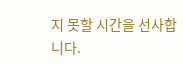지 못할 시간을 선사합니다.